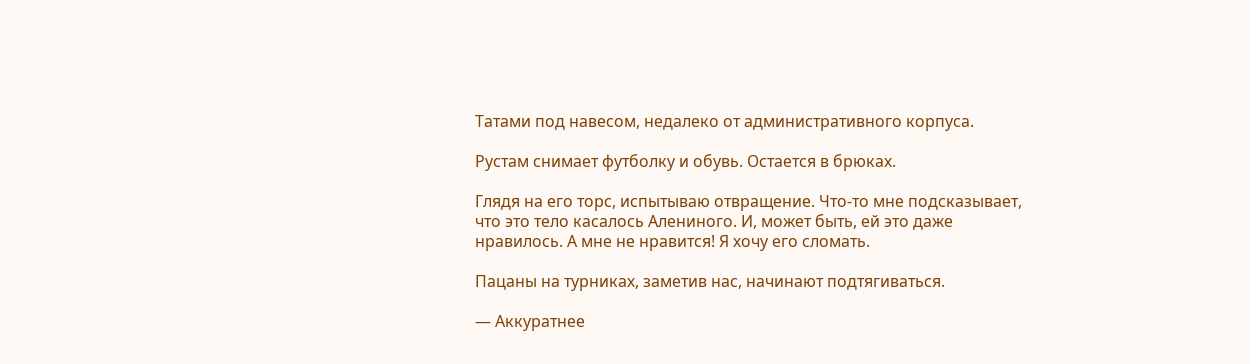Татами под навесом, недалеко от административного корпуса.

Рустам снимает футболку и обувь. Остается в брюках.

Глядя на его торс, испытываю отвращение. Что-то мне подсказывает, что это тело касалось Алениного. И, может быть, ей это даже нравилось. А мне не нравится! Я хочу его сломать.

Пацаны на турниках, заметив нас, начинают подтягиваться.

— Аккуратнее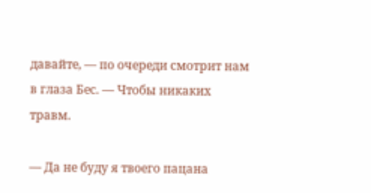давайте, — по очереди смотрит нам в глаза Бес. — Чтобы никаких травм.

— Да не буду я твоего пацана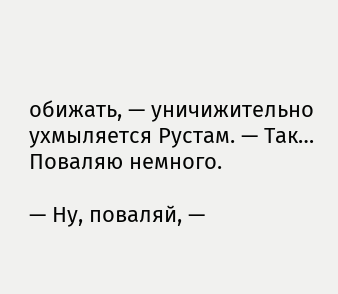обижать, — уничижительно ухмыляется Рустам. — Так… Поваляю немного.

— Ну, поваляй, —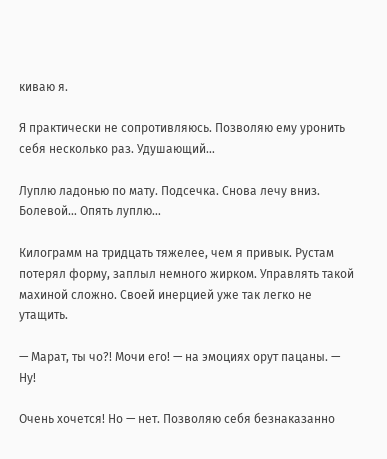киваю я.

Я практически не сопротивляюсь. Позволяю ему уронить себя несколько раз. Удушающий…

Луплю ладонью по мату. Подсечка. Снова лечу вниз. Болевой… Опять луплю…

Килограмм на тридцать тяжелее, чем я привык. Рустам потерял форму, заплыл немного жирком. Управлять такой махиной сложно. Своей инерцией уже так легко не утащить.

— Марат, ты чо?! Мочи его! — на эмоциях орут пацаны. — Ну!

Очень хочется! Но — нет. Позволяю себя безнаказанно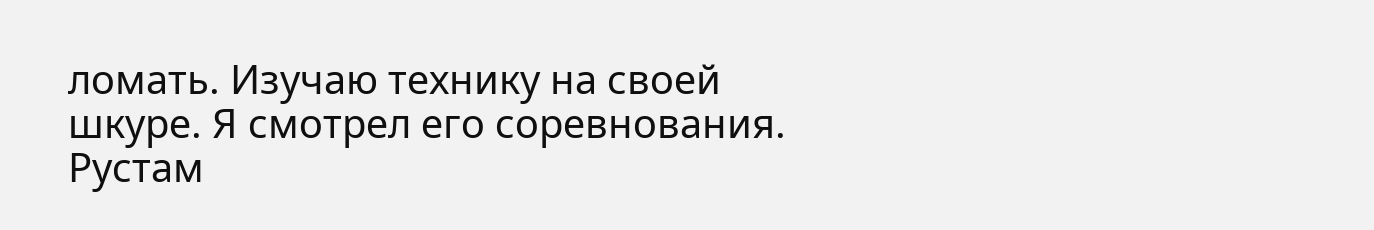ломать. Изучаю технику на своей шкуре. Я смотрел его соревнования. Рустам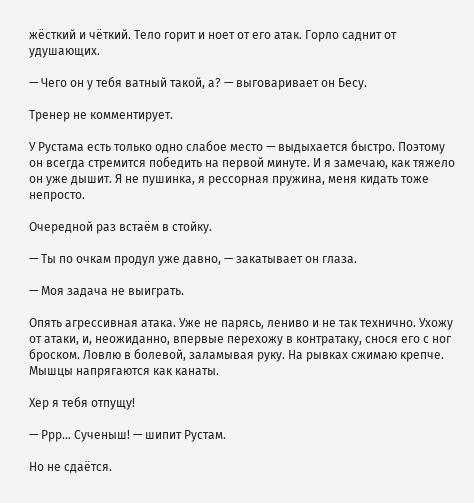жёсткий и чёткий. Тело горит и ноет от его атак. Горло саднит от удушающих.

— Чего он у тебя ватный такой, а? — выговаривает он Бесу.

Тренер не комментирует.

У Рустама есть только одно слабое место — выдыхается быстро. Поэтому он всегда стремится победить на первой минуте. И я замечаю, как тяжело он уже дышит. Я не пушинка, я рессорная пружина, меня кидать тоже непросто.

Очередной раз встаём в стойку.

— Ты по очкам продул уже давно, — закатывает он глаза.

— Моя задача не выиграть.

Опять агрессивная атака. Уже не парясь, лениво и не так технично. Ухожу от атаки, и, неожиданно, впервые перехожу в контратаку, снося его с ног броском. Ловлю в болевой, заламывая руку. На рывках сжимаю крепче. Мышцы напрягаются как канаты.

Хер я тебя отпущу!

— Ррр… Сученыш! — шипит Рустам.

Но не сдаётся.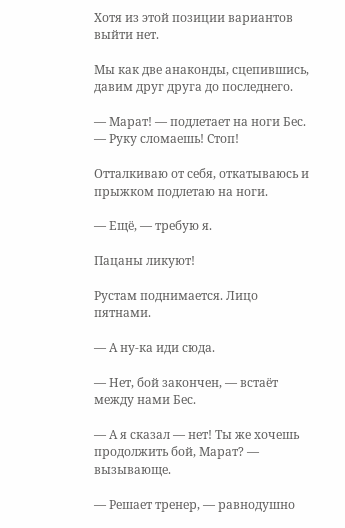Хотя из этой позиции вариантов выйти нет.

Мы как две анаконды, сцепившись, давим друг друга до последнего.

— Марат! — подлетает на ноги Бес. — Руку сломаешь! Стоп!

Отталкиваю от себя, откатываюсь и прыжком подлетаю на ноги.

— Ещё, — требую я.

Пацаны ликуют!

Рустам поднимается. Лицо пятнами.

— А ну-ка иди сюда.

— Нет, бой закончен, — встаёт между нами Бес.

— А я сказал — нет! Ты же хочешь продолжить бой, Марат? — вызывающе.

— Решает тренер, — равнодушно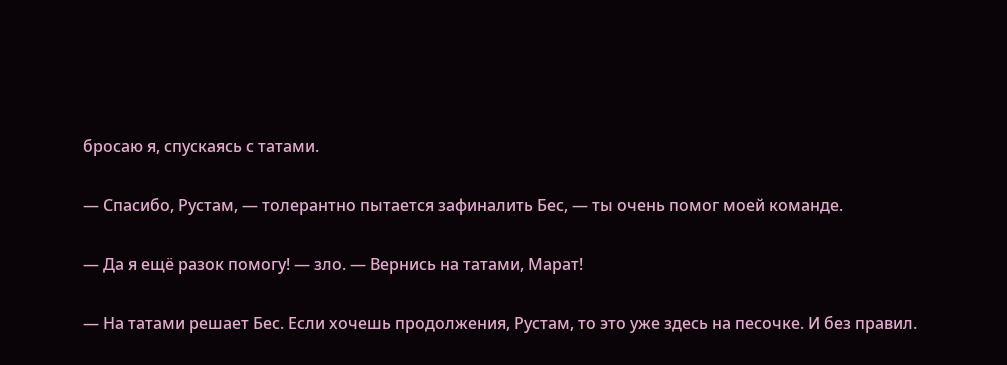бросаю я, спускаясь с татами.

— Спасибо, Рустам, — толерантно пытается зафиналить Бес, — ты очень помог моей команде.

— Да я ещё разок помогу! — зло. — Вернись на татами, Марат!

— На татами решает Бес. Если хочешь продолжения, Рустам, то это уже здесь на песочке. И без правил.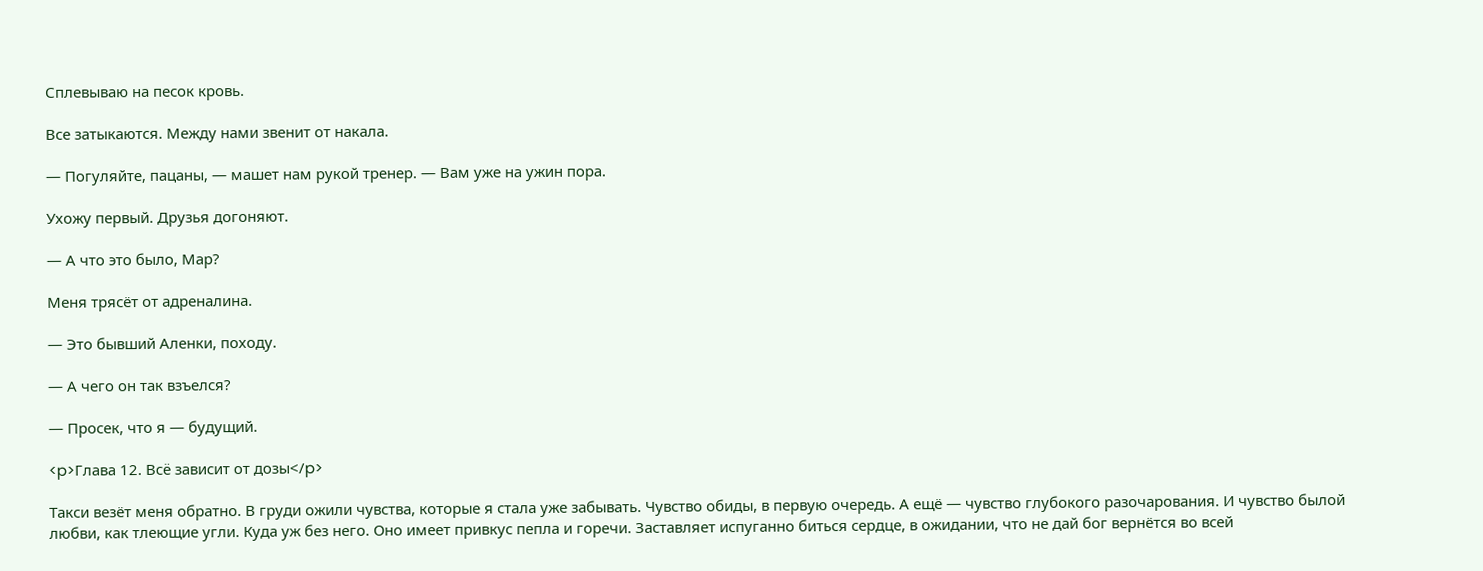Сплевываю на песок кровь.

Все затыкаются. Между нами звенит от накала.

— Погуляйте, пацаны, — машет нам рукой тренер. — Вам уже на ужин пора.

Ухожу первый. Друзья догоняют.

— А что это было, Мар?

Меня трясёт от адреналина.

— Это бывший Аленки, походу.

— А чего он так взъелся?

— Просек, что я — будущий.

<p>Глава 12. Всë зависит от дозы</p>

Такси везёт меня обратно. В груди ожили чувства, которые я стала уже забывать. Чувство обиды, в первую очередь. А ещё — чувство глубокого разочарования. И чувство былой любви, как тлеющие угли. Куда уж без него. Оно имеет привкус пепла и горечи. Заставляет испуганно биться сердце, в ожидании, что не дай бог вернётся во всей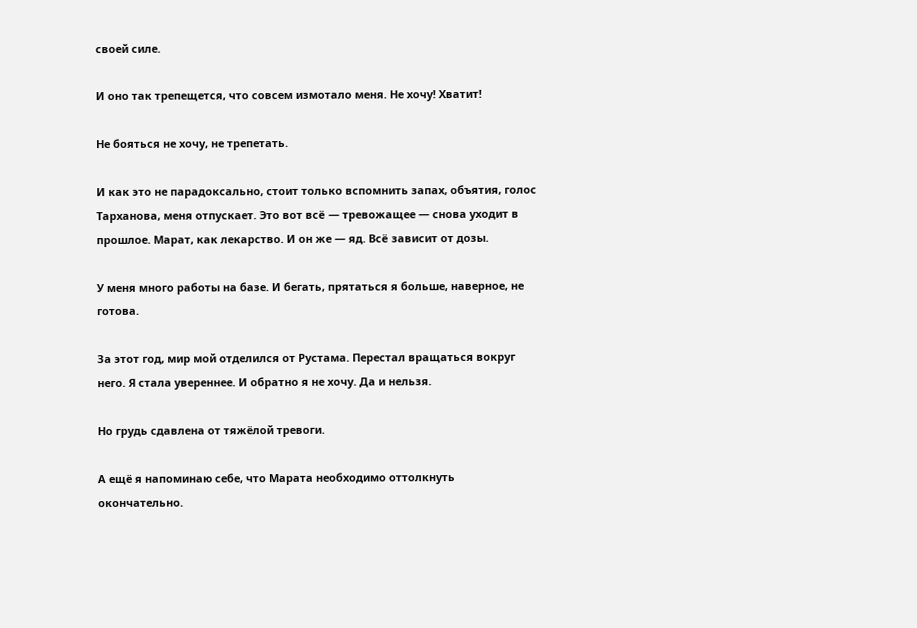своей силе.

И оно так трепещется, что совсем измотало меня. Не хочу! Хватит!

Не бояться не хочу, не трепетать.

И как это не парадоксально, стоит только вспомнить запах, объятия, голос Тарханова, меня отпускает. Это вот всë — тревожащее — снова уходит в прошлое. Марат, как лекарство. И он же — яд. Всë зависит от дозы.

У меня много работы на базе. И бегать, прятаться я больше, наверное, не готова.

За этот год, мир мой отделился от Рустама. Перестал вращаться вокруг него. Я стала увереннее. И обратно я не хочу. Да и нельзя.

Но грудь сдавлена от тяжёлой тревоги.

А ещё я напоминаю себе, что Марата необходимо оттолкнуть окончательно.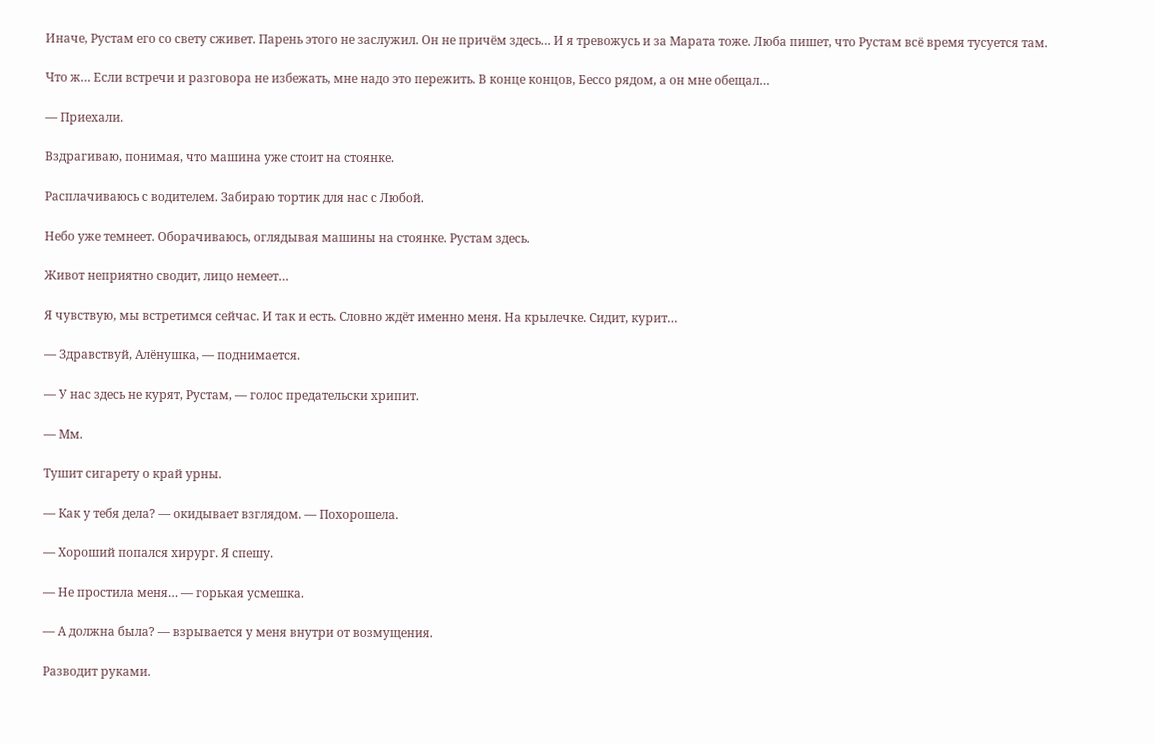Иначе, Рустам его со свету сживет. Парень этого не заслужил. Он не причём здесь… И я тревожусь и за Марата тоже. Люба пишет, что Рустам всë время тусуется там.

Что ж… Если встречи и разговора не избежать, мне надо это пережить. В конце концов, Бессо рядом, а он мне обещал…

— Приехали.

Вздрагиваю, понимая, что машина уже стоит на стоянке.

Расплачиваюсь с водителем. Забираю тортик для нас с Любой.

Небо уже темнеет. Оборачиваюсь, оглядывая машины на стоянке. Рустам здесь.

Живот неприятно сводит, лицо немеет…

Я чувствую, мы встретимся сейчас. И так и есть. Словно ждёт именно меня. На крылечке. Сидит, курит…

— Здравствуй, Алëнушка, — поднимается.

— У нас здесь не курят, Рустам, — голос предательски хрипит.

— Мм.

Тушит сигарету о край урны.

— Как у тебя дела? — окидывает взглядом. — Похорошела.

— Хороший попался хирург. Я спешу.

— Не простила меня… — горькая усмешка.

— А должна была? — взрывается у меня внутри от возмущения.

Разводит руками.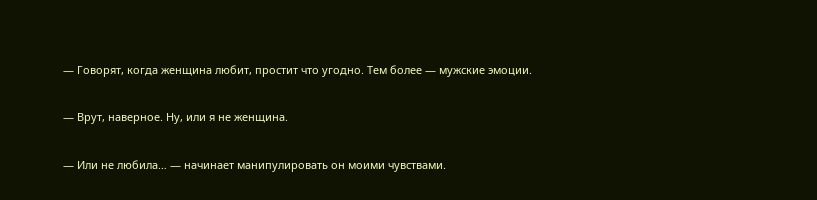— Говорят, когда женщина любит, простит что угодно. Тем более — мужские эмоции.

— Врут, наверное. Ну, или я не женщина.

— Или не любила… — начинает манипулировать он моими чувствами.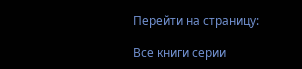Перейти на страницу:

Все книги серии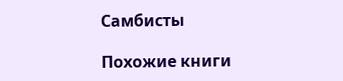Самбисты

Похожие книги